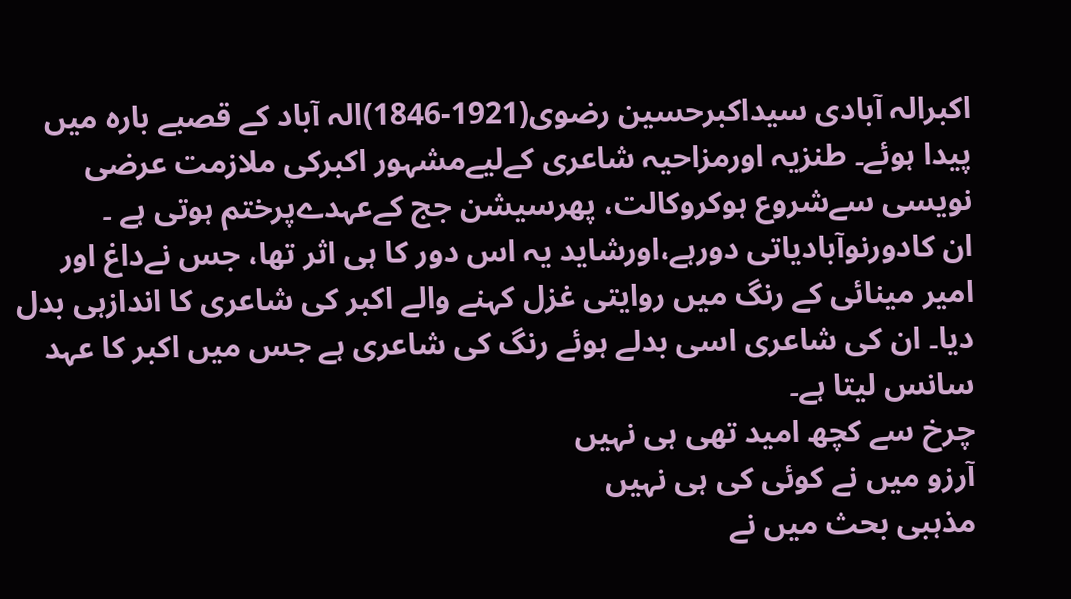اکبرالہ آبادی سیداکبرحسین رضوی(1921-1846)الہ آباد کے قصبے بارہ میں پیدا ہوئے۔ طنزیہ اورمزاحیہ شاعری کےلیےمشہور اکبرکی ملازمت عرضی نویسی سےشروع ہوکروکالت، پھرسیشن جج کےعہدےپرختم ہوتی ہے ۔
ان کادورنوآبادیاتی دورہے،اورشاید یہ اس دور کا ہی اثر تھا، جس نےداغ اور امیر مینائی کے رنگ میں روایتی غزل کہنے والے اکبر کی شاعری کا اندازہی بدل دیا۔ ان کی شاعری اسی بدلے ہوئے رنگ کی شاعری ہے جس میں اکبر کا عہد سانس لیتا ہے۔
چرخ سے کچھ امید تھی ہی نہیں
آرزو میں نے کوئی کی ہی نہیں
مذہبی بحث میں نے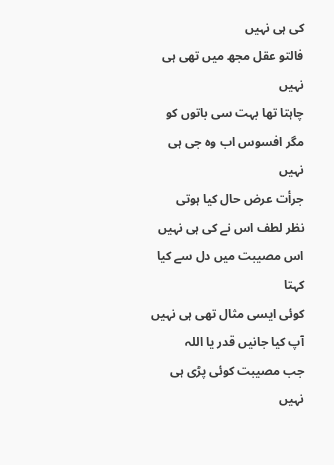کی ہی نہیں
فالتو عقل مجھ میں تھی ہی نہیں
چاہتا تھا بہت سی باتوں کو
مگر افسوس اب وہ جی ہی نہیں
جرأت عرض حال کیا ہوتی
نظر لطف اس نے کی ہی نہیں
اس مصیبت میں دل سے کیا کہتا
کوئی ایسی مثال تھی ہی نہیں
آپ کیا جانیں قدر یا اللہ
جب مصیبت کوئی پڑی ہی نہیں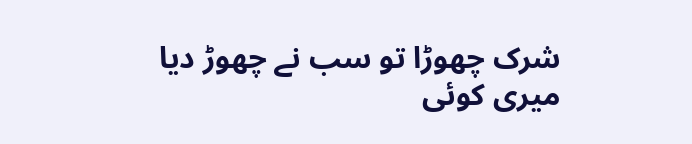شرک چھوڑا تو سب نے چھوڑ دیا
میری کوئی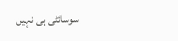سوسائٹی ہی نہیں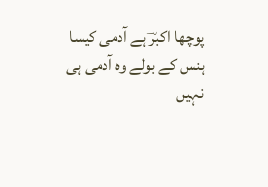پوچھا اکبرؔ ہے آدمی کیسا
ہنس کے بولے وہ آدمی ہی نہیں